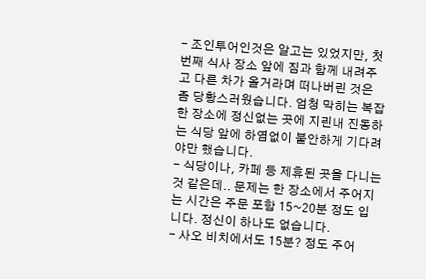- 조인투어인것은 알고는 있었지만, 첫번째 식사 장소 앞에 짐과 함께 내려주고 다른 차가 올거라며 떠나버린 것은 좀 당황스러웠습니다. 엄청 막히는 복잡한 장소에 정신없는 곳에 지린내 진동하는 식당 앞에 하염없이 불안하게 기다려야만 했습니다.
- 식당이나, 카페 등 제휴된 곳을 다니는 것 같은데.. 문제는 한 장소에서 주어지는 시간은 주문 포함 15~20분 정도 입니다. 정신이 하나도 없습니다.
- 사오 비치에서도 15분? 정도 주어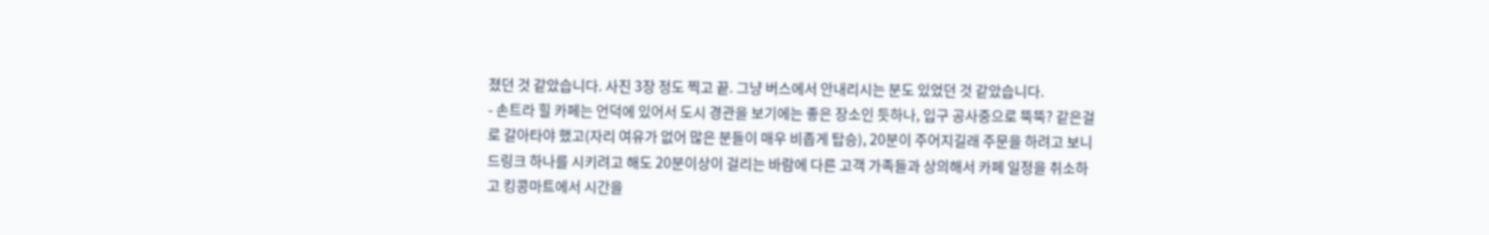졌던 것 같았습니다. 사진 3장 정도 찍고 끝. 그냥 버스에서 안내리시는 분도 있었던 것 같았습니다.
- 손트라 힐 카페는 언덕에 있어서 도시 경관을 보기에는 좋은 장소인 듯하나, 입구 공사중으로 뚝뚝? 같은걸로 갈아타야 했고(자리 여유가 없어 많은 분들이 매우 비좁게 탑승), 20분이 주어지길래 주문을 하려고 보니 드링크 하나를 시키려고 해도 20분이상이 걸리는 바람에 다른 고객 가족들과 상의해서 카페 일정을 취소하고 킹콩마트에서 시간을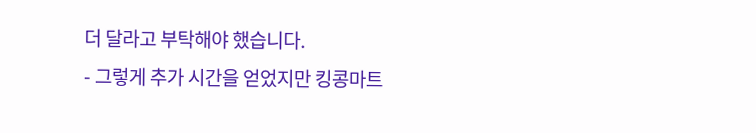더 달라고 부탁해야 했습니다.
- 그렇게 추가 시간을 얻었지만 킹콩마트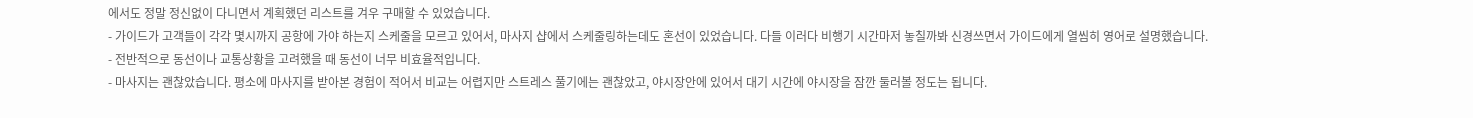에서도 정말 정신없이 다니면서 계획했던 리스트를 겨우 구매할 수 있었습니다.
- 가이드가 고객들이 각각 몇시까지 공항에 가야 하는지 스케줄을 모르고 있어서, 마사지 샵에서 스케줄링하는데도 혼선이 있었습니다. 다들 이러다 비행기 시간마저 놓칠까봐 신경쓰면서 가이드에게 열씸히 영어로 설명했습니다.
- 전반적으로 동선이나 교통상황을 고려했을 때 동선이 너무 비효율적입니다.
- 마사지는 괜찮았습니다. 평소에 마사지를 받아본 경험이 적어서 비교는 어렵지만 스트레스 풀기에는 괜찮았고, 야시장안에 있어서 대기 시간에 야시장을 잠깐 둘러볼 정도는 됩니다.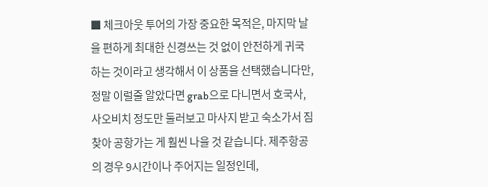■ 체크아웃 투어의 가장 중요한 목적은, 마지막 날을 편하게 최대한 신경쓰는 것 없이 안전하게 귀국하는 것이라고 생각해서 이 상품을 선택했습니다만, 정말 이럴줄 알았다면 grab으로 다니면서 호국사, 사오비치 정도만 둘러보고 마사지 받고 숙소가서 짐 찾아 공항가는 게 훨씬 나을 것 같습니다. 제주항공의 경우 9시간이나 주어지는 일정인데,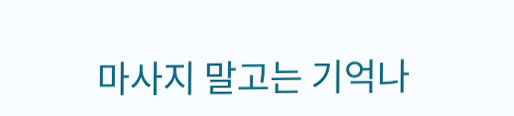마사지 말고는 기억나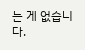는 게 없습니다.